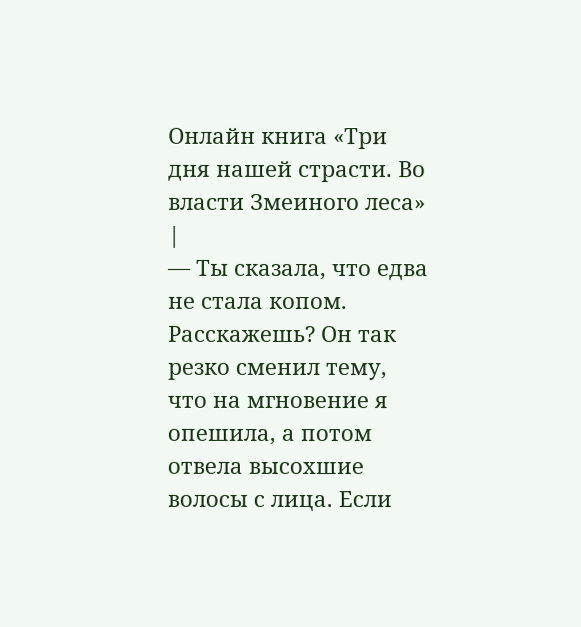Онлайн книга «Три дня нашей страсти. Во власти Змеиного леса»
|
— Ты сказала, что едва не стала копом. Расскажешь? Он так резко сменил тему, что на мгновение я опешила, а потом отвела высохшие волосы с лица. Если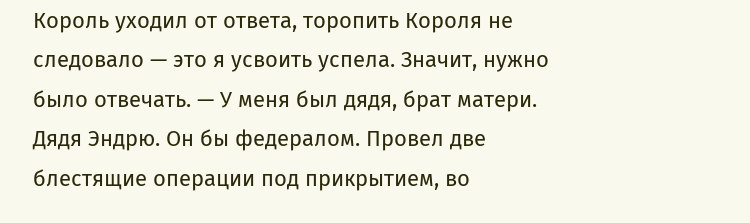Король уходил от ответа, торопить Короля не следовало — это я усвоить успела. Значит, нужно было отвечать. — У меня был дядя, брат матери. Дядя Эндрю. Он бы федералом. Провел две блестящие операции под прикрытием, во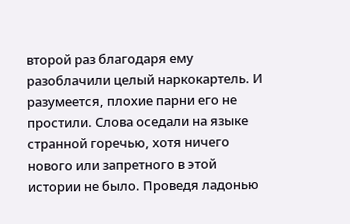второй раз благодаря ему разоблачили целый наркокартель. И разумеется, плохие парни его не простили. Слова оседали на языке странной горечью, хотя ничего нового или запретного в этой истории не было. Проведя ладонью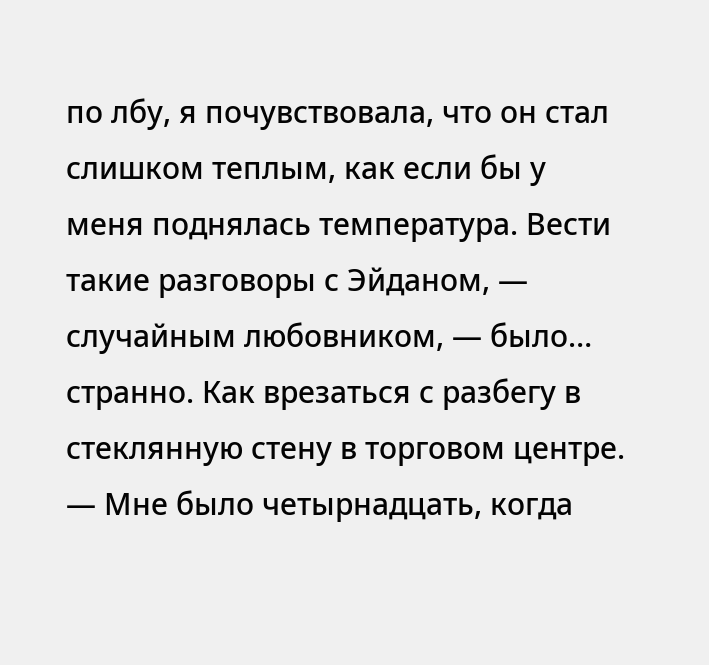по лбу, я почувствовала, что он стал слишком теплым, как если бы у меня поднялась температура. Вести такие разговоры с Эйданом, — случайным любовником, — было… странно. Как врезаться с разбегу в стеклянную стену в торговом центре. — Мне было четырнадцать, когда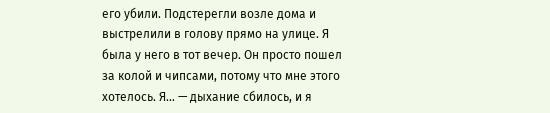его убили. Подстерегли возле дома и выстрелили в голову прямо на улице. Я была у него в тот вечер. Он просто пошел за колой и чипсами, потому что мне этого хотелось. Я… — дыхание сбилось, и я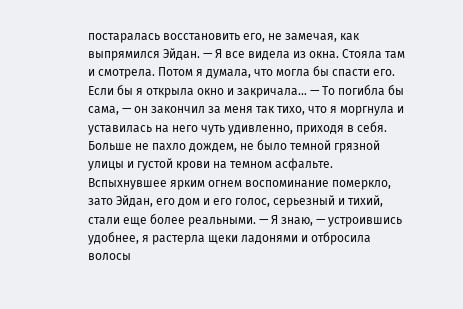постаралась восстановить его, не замечая, как выпрямился Эйдан. — Я все видела из окна. Стояла там и смотрела. Потом я думала, что могла бы спасти его. Если бы я открыла окно и закричала… — То погибла бы сама, — он закончил за меня так тихо, что я моргнула и уставилась на него чуть удивленно, приходя в себя. Больше не пахло дождем, не было темной грязной улицы и густой крови на темном асфальте. Вспыхнувшее ярким огнем воспоминание померкло, зато Эйдан, его дом и его голос, серьезный и тихий, стали еще более реальными. — Я знаю, — устроившись удобнее, я растерла щеки ладонями и отбросила волосы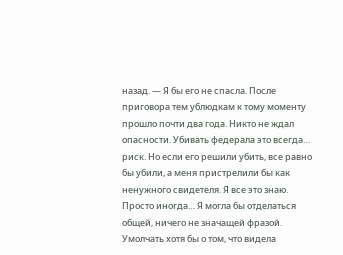назад. — Я бы его не спасла. После приговора тем ублюдкам к тому моменту прошло почти два года. Никто не ждал опасности. Убивать федерала это всегда… риск. Но если его решили убить, все равно бы убили, а меня пристрелили бы как ненужного свидетеля. Я все это знаю. Просто иногда… Я могла бы отделаться общей, ничего не значащей фразой. Умолчать хотя бы о том, что видела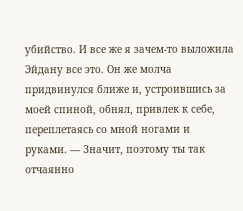убийство. И все же я зачем-то выложила Эйдану все это. Он же молча придвинулся ближе и, устроившись за моей спиной, обнял, привлек к себе, переплетаясь со мной ногами и руками. — Значит, поэтому ты так отчаянно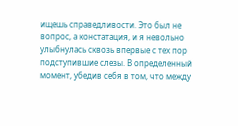ищешь справедливости. Это был не вопрос, а констатация, и я невольно улыбнулась сквозь впервые с тех пор подступившие слезы. В определенный момент, убедив себя в том, что между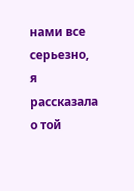нами все серьезно, я рассказала о той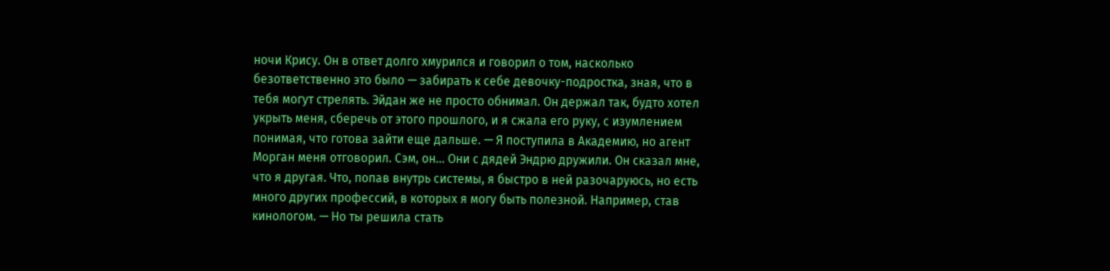ночи Крису. Он в ответ долго хмурился и говорил о том, насколько безответственно это было — забирать к себе девочку-подростка, зная, что в тебя могут стрелять. Эйдан же не просто обнимал. Он держал так, будто хотел укрыть меня, сберечь от этого прошлого, и я сжала его руку, с изумлением понимая, что готова зайти еще дальше. — Я поступила в Академию, но агент Морган меня отговорил. Сэм, он… Они с дядей Эндрю дружили. Он сказал мне, что я другая. Что, попав внутрь системы, я быстро в ней разочаруюсь, но есть много других профессий, в которых я могу быть полезной. Например, став кинологом. — Но ты решила стать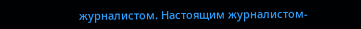журналистом. Настоящим журналистом-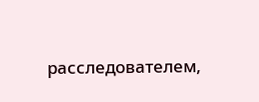расследователем,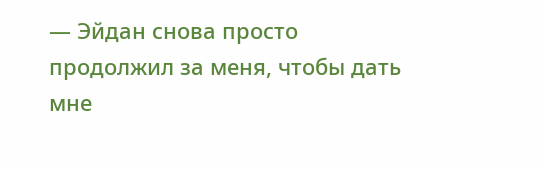— Эйдан снова просто продолжил за меня, чтобы дать мне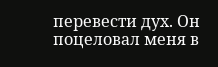перевести дух. Он поцеловал меня в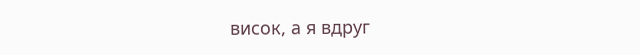висок, а я вдруг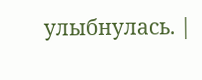улыбнулась. |